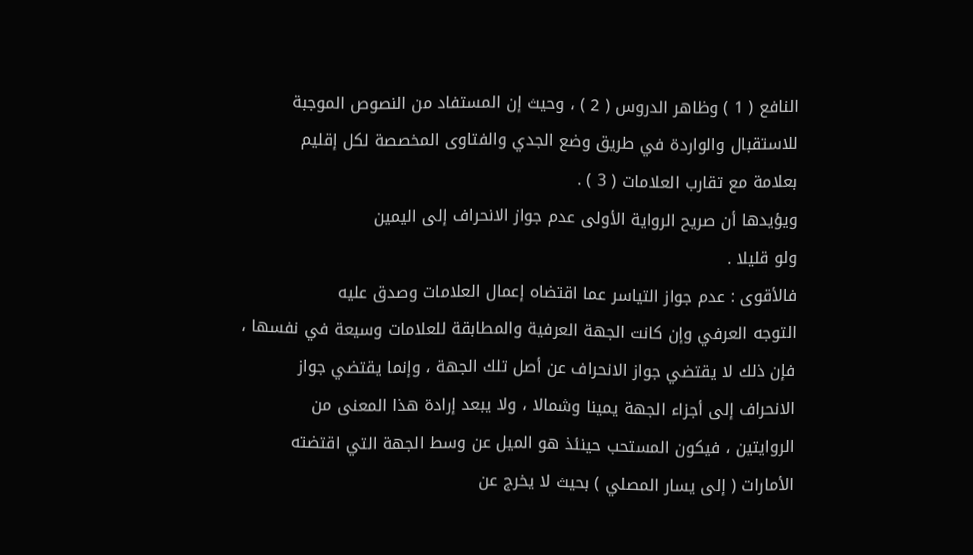النافع ( 1 ) وظاهر الدروس ( 2 ) ، وحيث إن المستفاد من النصوص الموجبة
للاستقبال والواردة في طريق وضع الجدي والفتاوى المخصصة لكل إقليم
بعلامة مع تقارب العلامات ( 3 ) .
ويؤيدها أن صريح الرواية الأولى عدم جواز الانحراف إلى اليمين
ولو قليلا .
فالأقوى : عدم جواز التياسر عما اقتضاه إعمال العلامات وصدق عليه
التوجه العرفي وإن كانت الجهة العرفية والمطابقة للعلامات وسيعة في نفسها ،
فإن ذلك لا يقتضي جواز الانحراف عن أصل تلك الجهة ، وإنما يقتضي جواز
الانحراف إلى أجزاء الجهة يمينا وشمالا ، ولا يبعد إرادة هذا المعنى من
الروايتين ، فيكون المستحب حينئذ هو الميل عن وسط الجهة التي اقتضته
الأمارات ( إلى يسار المصلي ) بحيث لا يخرج عن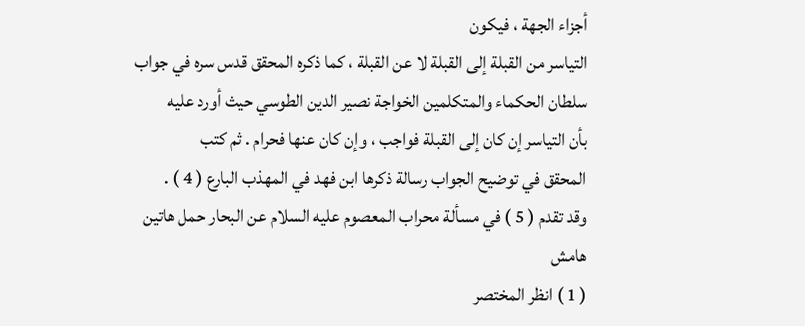أجزاء الجهة ، فيكون
التياسر من القبلة إلى القبلة لا عن القبلة ، كما ذكره المحقق قدس سره في جواب
سلطان الحكماء والمتكلمين الخواجة نصير الدين الطوسي حيث أورد عليه
بأن التياسر إن كان إلى القبلة فواجب ، وإن كان عنها فحرام . ثم كتب
المحقق في توضيح الجواب رسالة ذكرها ابن فهد في المهذب البارع ( 4 ) .
وقد تقدم ( 5 ) في مسألة محراب المعصوم عليه السلام عن البحار حمل هاتين
هامش
( 1 ) انظر المختصر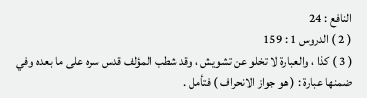النافع : 24
( 2 ) الدروس 1 : 159
( 3 ) كذا ، والعبارة لا تخلو عن تشويش ، وقد شطب المؤلف قدس سره على ما بعده وفي
ضمنها عبارة : ( هو جواز الانحراف ) فتأمل .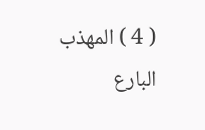( 4 ) المهذب البارع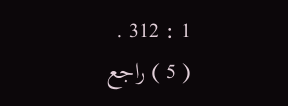1 : 312 .
( 5 ) راجع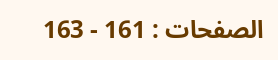الصفحات : 161 - 163